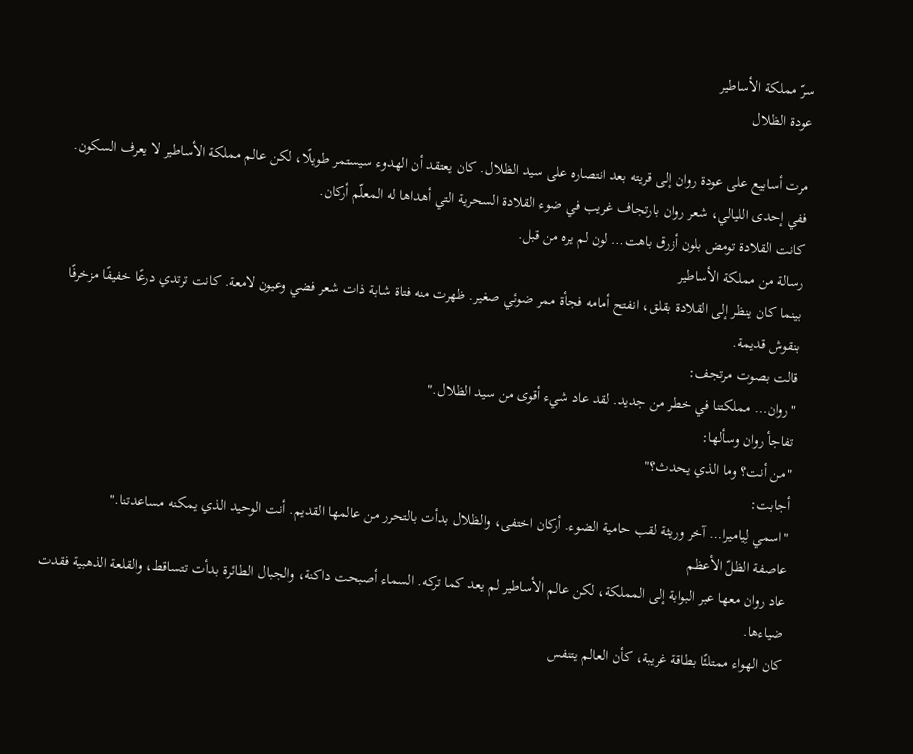سرّ مملكة الأساطير
عودة الظلال

مرت أسابيع على عودة روان إلى قريته بعد انتصاره على سيد الظلال. كان يعتقد أن الهدوء سيستمر طويلًا، لكن عالم مملكة الأساطير لا يعرف السكون. ففي إحدى الليالي، شعر روان بارتجاف غريب في ضوء القلادة السحرية التي أهداها له المعلّم أركان.
كانت القلادة تومض بلون أزرق باهت… لون لم يره من قبل.
رسالة من مملكة الأساطير
بينما كان ينظر إلى القلادة بقلق، انفتح أمامه فجأة ممر ضوئي صغير. ظهرت منه فتاة شابة ذات شعر فضي وعيون لامعة. كانت ترتدي درعًا خفيفًا مزخرفًا بنقوش قديمة.
قالت بصوت مرتجف:
"روان… مملكتنا في خطر من جديد. لقد عاد شيء أقوى من سيد الظلال."
تفاجأ روان وسألها:
"من أنت؟ وما الذي يحدث؟"
أجابت:
"اسمي لِياميرا… آخر وريثة لقب حامية الضوء. أركان اختفى، والظلال بدأت بالتحرر من عالمها القديم. أنت الوحيد الذي يمكنه مساعدتنا."
عاصفة الظلّ الأعظم
عاد روان معها عبر البوابة إلى المملكة، لكن عالم الأساطير لم يعد كما تركه. السماء أصبحت داكنة، والجبال الطائرة بدأت تتساقط، والقلعة الذهبية فقدت ضياءها.
كان الهواء ممتلئًا بطاقة غريبة، كأن العالم يتنفس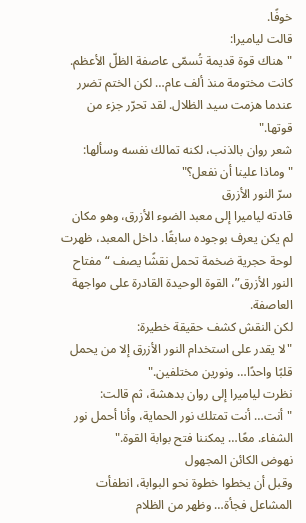خوفًا.
قالت لياميرا:
"هناك قوة قديمة تُسمّى عاصفة الظلّ الأعظم. كانت مختومة منذ ألف عام… لكن الختم تضرر عندما هزمت سيد الظلال. لقد تحرّر جزء من قوتها."
شعر روان بالذنب، لكنه تمالك نفسه وسألها:
"وماذا علينا أن نفعل؟"
سرّ النور الأزرق
قادته لياميرا إلى معبد الضوء الأزرق، وهو مكان لم يكن يعرف بوجوده سابقًا. داخل المعبد، ظهرت لوحة حجرية ضخمة تحمل نقشًا يصف “مفتاح النور الأزرق”، القوة الوحيدة القادرة على مواجهة العاصفة.
لكن النقش كشف حقيقة خطيرة:
"لا يقدر على استخدام النور الأزرق إلا من يحمل قلبًا واحدًا… ونورين مختلفين."
نظرت لياميرا إلى روان بدهشة، ثم قالت:
"أنت… أنت تمتلك نور الحماية، وأنا أحمل نور الشفاء. معًا… يمكننا فتح بوابة القوة."
نهوض الكائن المجهول
وقبل أن يخطوا خطوة نحو البوابة، انطفأت المشاعل فجأة… وظهر من الظلام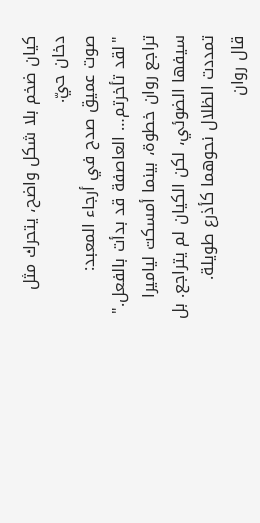كيان ضخم بلا شكل واضح، يتحرك مثل دخان حيّ.
صوت عميق صدح في أرجاء المعبد:
"لقد تأخرتم… العاصفة قد بدأت بالفعل."
تراجع روان خطوة، بينما أمسكت لياميرا سيفها الضوئي، لكن الكيان لم يتراجع. بل تمددت الظلال نحوهما كأذرع طويلة.
قال روان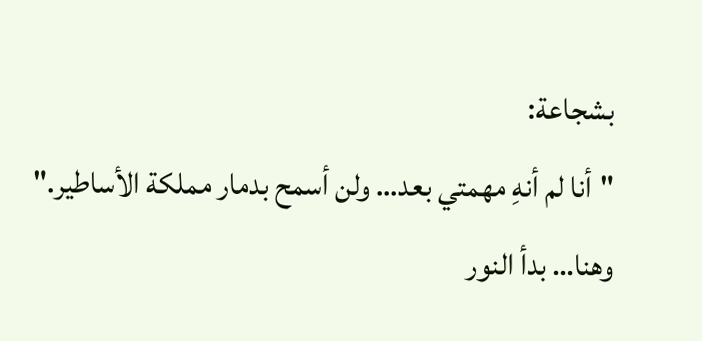بشجاعة:
"أنا لم أنهِ مهمتي بعد… ولن أسمح بدمار مملكة الأساطير."
وهنا… بدأ النور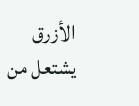الأزرق يشتعل من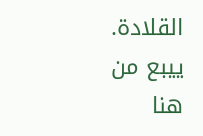القلادة.
ييبع من هنا